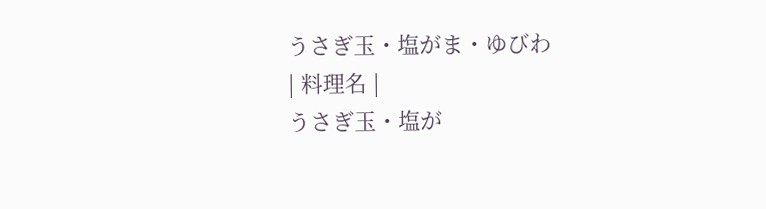うさぎ玉・塩がま・ゆびわ
| 料理名 |
うさぎ玉・塩が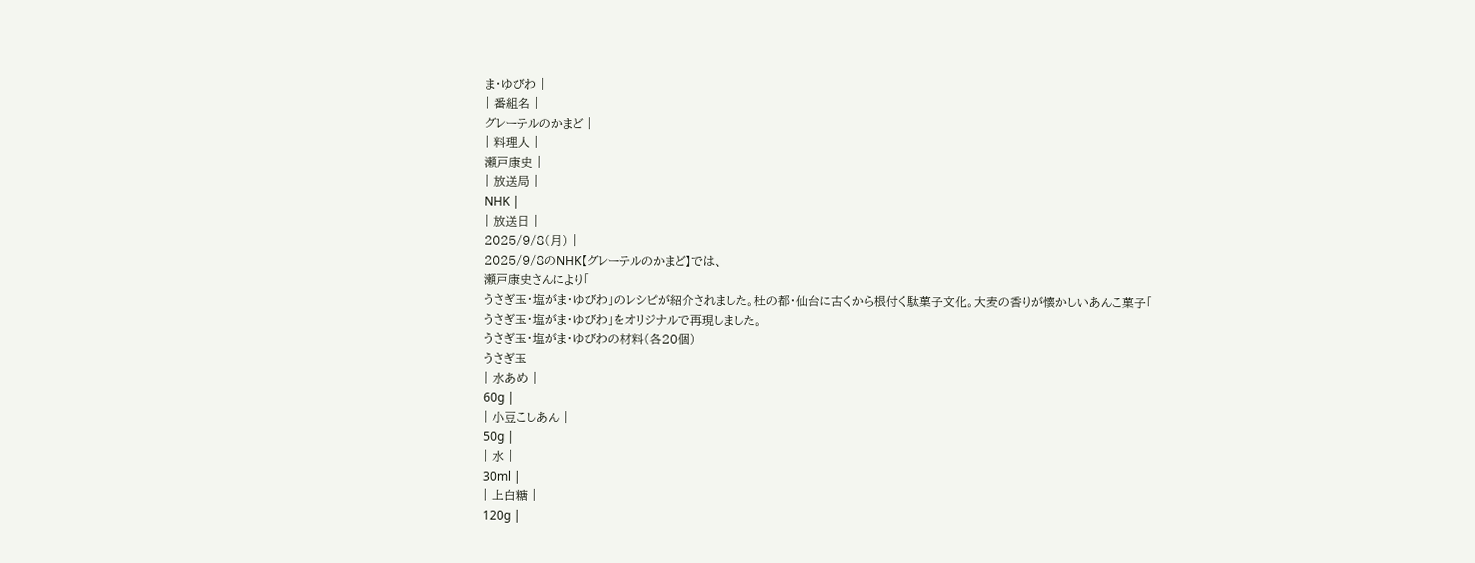ま・ゆびわ |
| 番組名 |
グレーテルのかまど |
| 料理人 |
瀬戸康史 |
| 放送局 |
NHK |
| 放送日 |
2025/9/8(月) |
2025/9/8のNHK【グレーテルのかまど】では、
瀬戸康史さんにより「
うさぎ玉・塩がま・ゆびわ」のレシピが紹介されました。杜の都・仙台に古くから根付く駄菓子文化。大麦の香りが懐かしいあんこ菓子「
うさぎ玉・塩がま・ゆびわ」をオリジナルで再現しました。
うさぎ玉・塩がま・ゆびわの材料(各20個)
うさぎ玉
| 水あめ |
60g |
| 小豆こしあん |
50g |
| 水 |
30ml |
| 上白糖 |
120g |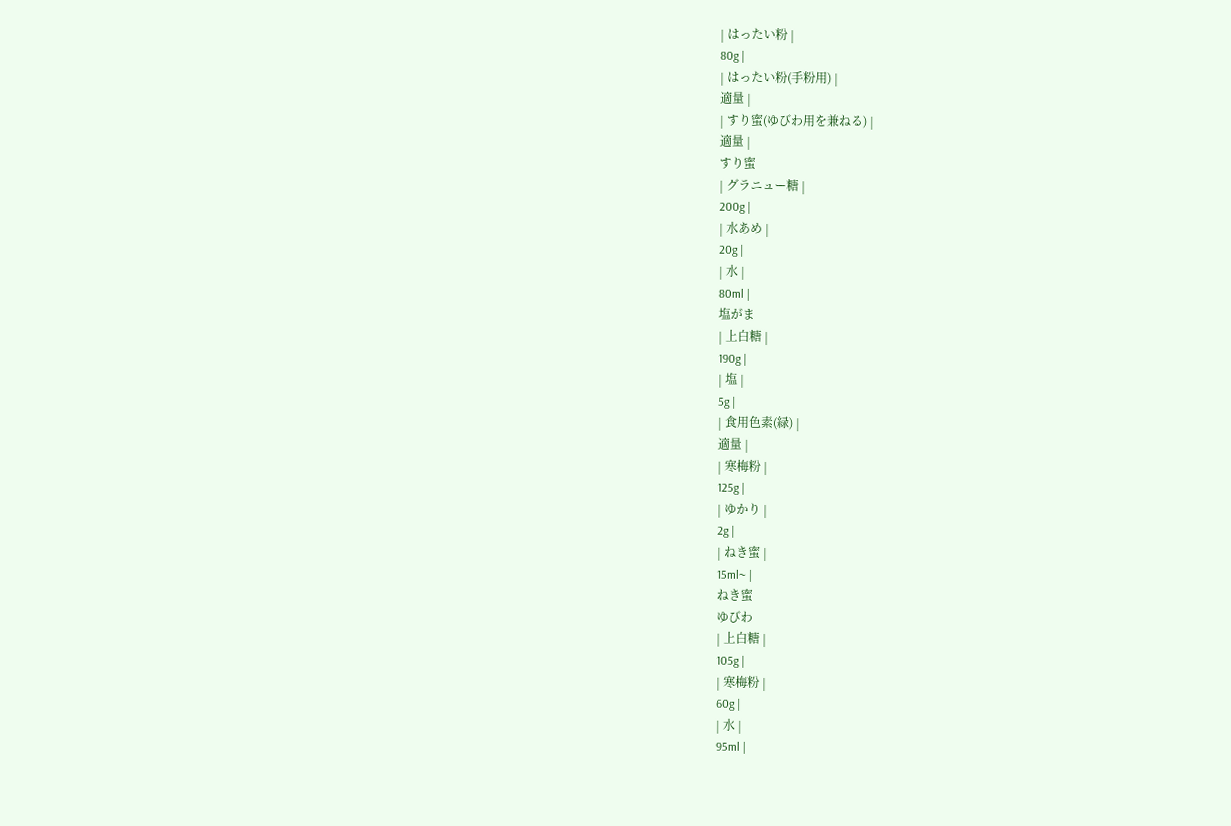| はったい粉 |
80g |
| はったい粉(手粉用) |
適量 |
| すり蜜(ゆびわ用を兼ねる) |
適量 |
すり蜜
| グラニュー糖 |
200g |
| 水あめ |
20g |
| 水 |
80ml |
塩がま
| 上白糖 |
190g |
| 塩 |
5g |
| 食用色素(緑) |
適量 |
| 寒梅粉 |
125g |
| ゆかり |
2g |
| ねき蜜 |
15ml~ |
ねき蜜
ゆびわ
| 上白糖 |
105g |
| 寒梅粉 |
60g |
| 水 |
95ml |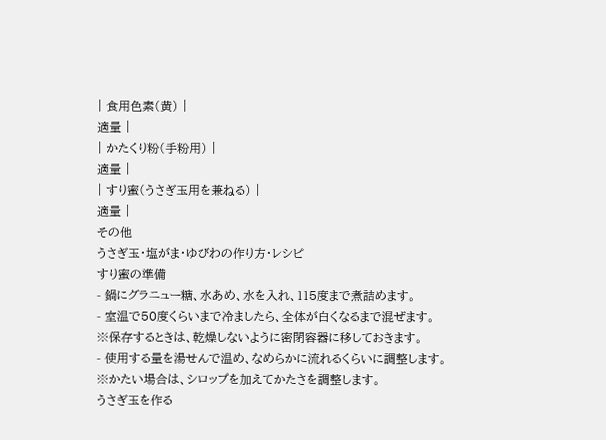| 食用色素(黄) |
適量 |
| かたくり粉(手粉用) |
適量 |
| すり蜜(うさぎ玉用を兼ねる) |
適量 |
その他
うさぎ玉・塩がま・ゆびわの作り方・レシピ
すり蜜の準備
- 鍋にグラニュー糖、水あめ、水を入れ、115度まで煮詰めます。
- 室温で50度くらいまで冷ましたら、全体が白くなるまで混ぜます。
※保存するときは、乾燥しないように密閉容器に移しておきます。
- 使用する量を湯せんで温め、なめらかに流れるくらいに調整します。
※かたい場合は、シロップを加えてかたさを調整します。
うさぎ玉を作る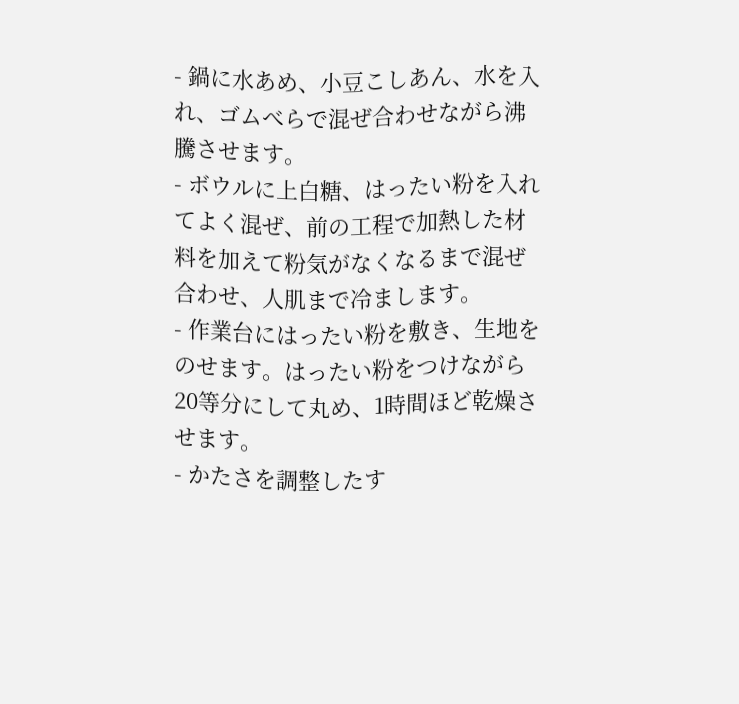- 鍋に水あめ、小豆こしあん、水を入れ、ゴムべらで混ぜ合わせながら沸騰させます。
- ボウルに上白糖、はったい粉を入れてよく混ぜ、前の工程で加熱した材料を加えて粉気がなくなるまで混ぜ合わせ、人肌まで冷まします。
- 作業台にはったい粉を敷き、生地をのせます。はったい粉をつけながら20等分にして丸め、1時間ほど乾燥させます。
- かたさを調整したす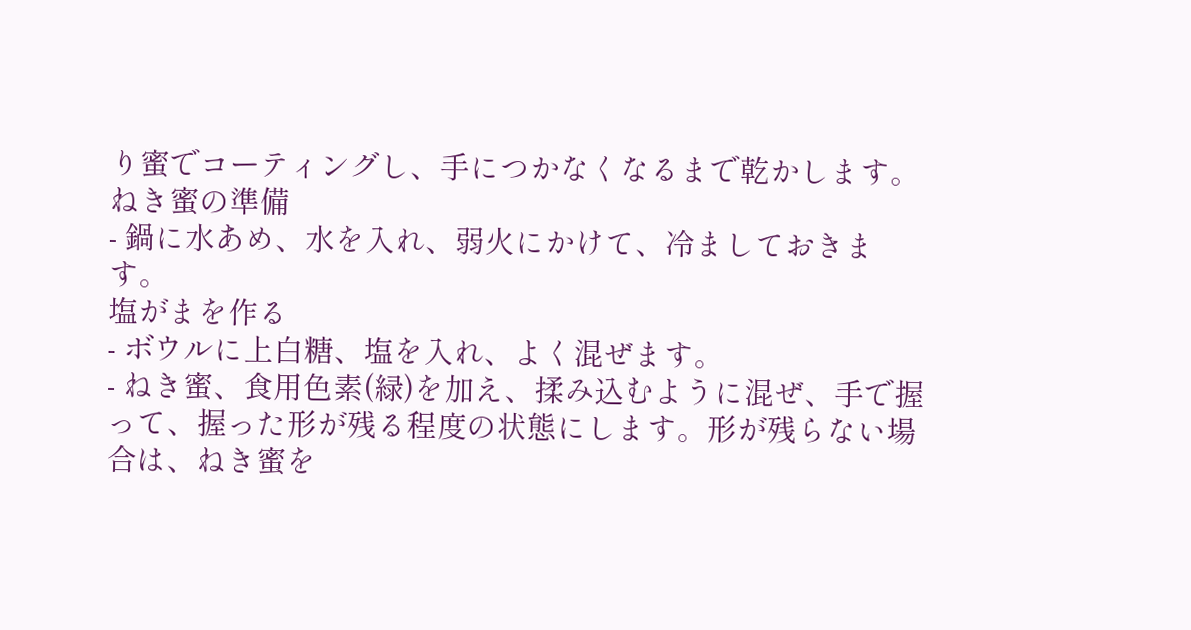り蜜でコーティングし、手につかなくなるまで乾かします。
ねき蜜の準備
- 鍋に水あめ、水を入れ、弱火にかけて、冷ましておきます。
塩がまを作る
- ボウルに上白糖、塩を入れ、よく混ぜます。
- ねき蜜、食用色素(緑)を加え、揉み込むように混ぜ、手で握って、握った形が残る程度の状態にします。形が残らない場合は、ねき蜜を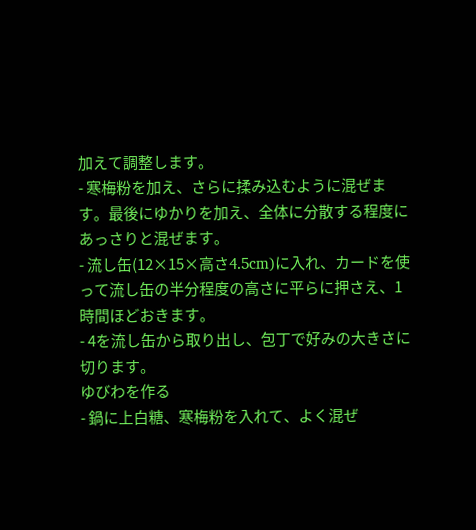加えて調整します。
- 寒梅粉を加え、さらに揉み込むように混ぜます。最後にゆかりを加え、全体に分散する程度にあっさりと混ぜます。
- 流し缶(12×15×高さ4.5cm)に入れ、カードを使って流し缶の半分程度の高さに平らに押さえ、1時間ほどおきます。
- 4を流し缶から取り出し、包丁で好みの大きさに切ります。
ゆびわを作る
- 鍋に上白糖、寒梅粉を入れて、よく混ぜ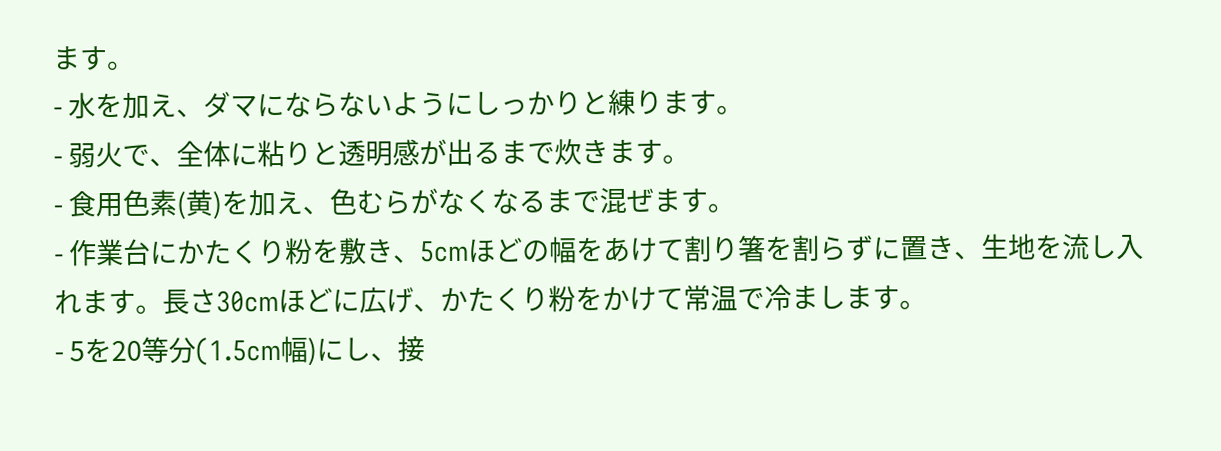ます。
- 水を加え、ダマにならないようにしっかりと練ります。
- 弱火で、全体に粘りと透明感が出るまで炊きます。
- 食用色素(黄)を加え、色むらがなくなるまで混ぜます。
- 作業台にかたくり粉を敷き、5cmほどの幅をあけて割り箸を割らずに置き、生地を流し入れます。長さ30cmほどに広げ、かたくり粉をかけて常温で冷まします。
- 5を20等分(1.5cm幅)にし、接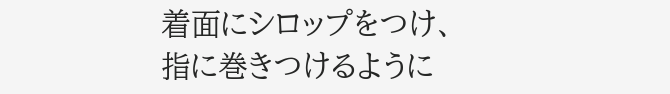着面にシロップをつけ、指に巻きつけるように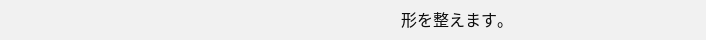形を整えます。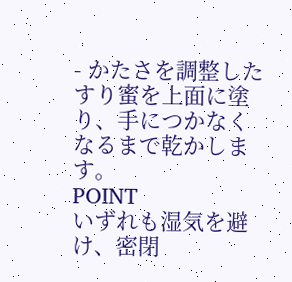- かたさを調整したすり蜜を上面に塗り、手につかなくなるまで乾かします。
POINT
いずれも湿気を避け、密閉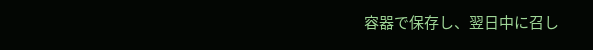容器で保存し、翌日中に召し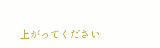上がってください